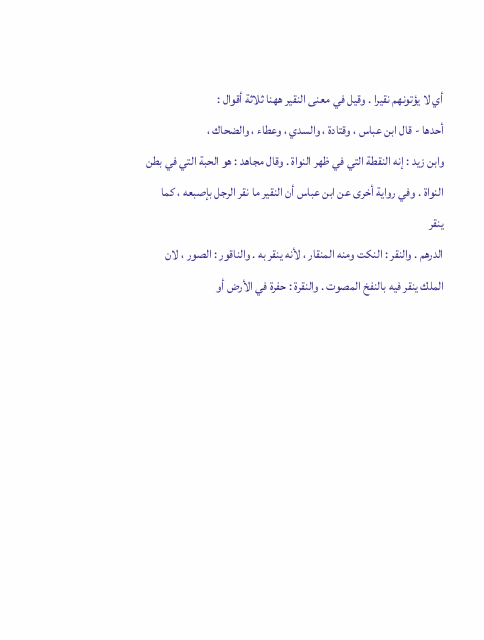أي لا يؤتونهم نقيرا . وقيل في معنى النقير ههنا ثلاثة أقوال :
أحدها - قال ابن عباس ، وقتادة ، والسدي ، وعطاء ، والضحاك ،
وابن زيد : إنه النقطة التي في ظهر النواة . وقال مجاهد : هو الحبة التي في بطن
النواة . وفي رواية أخرى عن ابن عباس أن النقير ما نقر الرجل بإصبعه ، كما ينقر
الدرهم . والنقر : النكت ومنه المنقار ، لأنه ينقر به . والناقور : الصور ، لان
الملك ينقر فيه بالنفخ المصوت . والنقرة : حفرة في الأرض أو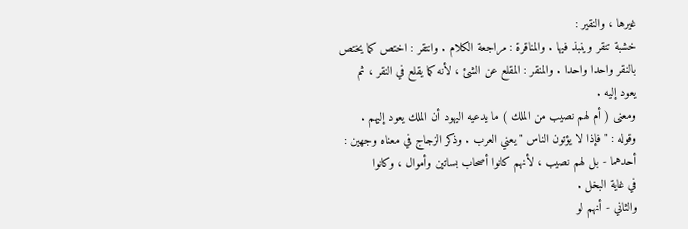غيرها ، والنقير :
خشبة تنقر وينبذ فيها . والمناقرة : مراجعة الكلام . وانتقر : اختص كما يختص
بالنقر واحدا واحدا . والمنقر : المقلع عن الشئ ، لأنه كما يقلع في النقر ، ثم
يعود إليه .
ومعنى ( أم لهم نصيب من الملك ) ما يدعيه اليهود أن الملك يعود إليهم .
وقوله : " فإذا لا يؤتون الناس " يعني العرب . وذكر الزجاج في معناه وجهين :
أحدهما - بل لهم نصيب ، لأنهم كانوا أصحاب بساتين وأموال ، وكانوا
في غاية البخل .
والثاني - أنهم لو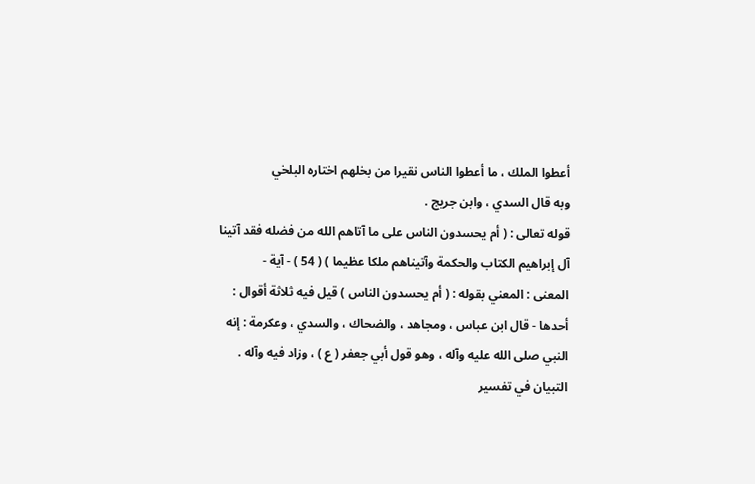أعطوا الملك ، ما أعطوا الناس نقيرا من بخلهم اختاره البلخي
وبه قال السدي ، وابن جريج .
قوله تعالى : ( أم يحسدون الناس على ما آتاهم الله من فضله فقد آتينا
آل إبراهيم الكتاب والحكمة وآتيناهم ملكا عظيما ) ( 54 ) - آية -
المعنى : المعني بقوله : ( أم يحسدون الناس ) قيل فيه ثلاثة أقوال :
أحدها - قال ابن عباس ، ومجاهد ، والضحاك ، والسدي ، وعكرمة : إنه
النبي صلى الله عليه وآله ، وهو قول أبي جعفر ( ع ) ، وزاد فيه وآله .
التبيان في تفسير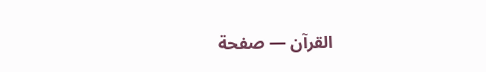القرآن — صفحة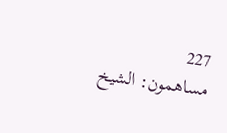227
مساهمون: الشيخ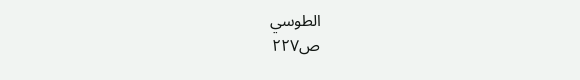الطوسي
ص٢٢٧